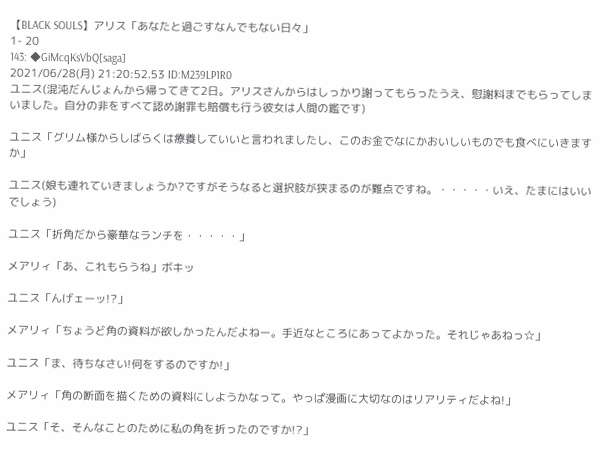【BLACK SOULS】アリス「あなたと過ごすなんでもない日々」
1- 20
143: ◆GiMcqKsVbQ[saga]
2021/06/28(月) 21:20:52.53 ID:M239LP1R0
ユニス(混沌だんじょんから帰ってきて2日。アリスさんからはしっかり謝ってもらったうえ、慰謝料までもらってしまいました。自分の非をすべて認め謝罪も賠償も行う彼女は人間の鑑です)

ユニス「グリム様からしばらくは療養していいと言われましたし、このお金でなにかおいしいものでも食べにいきますか」

ユニス(娘も連れていきましょうか?ですがそうなると選択肢が狭まるのが難点ですね。・・・・・いえ、たまにはいいでしょう)

ユニス「折角だから豪華なランチを・・・・・」

メアリィ「あ、これもらうね」ボキッ

ユニス「んげェーッ!?」

メアリィ「ちょうど角の資料が欲しかったんだよねー。手近なところにあってよかった。それじゃあねっ☆」

ユニス「ま、待ちなさい!何をするのですか!」

メアリィ「角の断面を描くための資料にしようかなって。やっぱ漫画に大切なのはリアリティだよね!」

ユニス「そ、そんなことのために私の角を折ったのですか!?」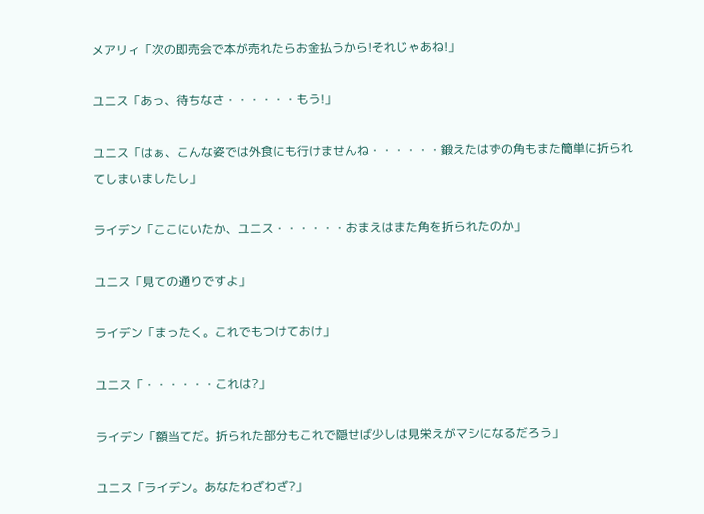メアリィ「次の即売会で本が売れたらお金払うから!それじゃあね!」

ユニス「あっ、待ちなさ・・・・・・もう!」

ユニス「はぁ、こんな姿では外食にも行けませんね・・・・・・鍛えたはずの角もまた簡単に折られてしまいましたし」

ライデン「ここにいたか、ユニス・・・・・・おまえはまた角を折られたのか」

ユニス「見ての通りですよ」

ライデン「まったく。これでもつけておけ」

ユニス「・・・・・・これは?」

ライデン「額当てだ。折られた部分もこれで隠せば少しは見栄えがマシになるだろう」

ユニス「ライデン。あなたわざわざ?」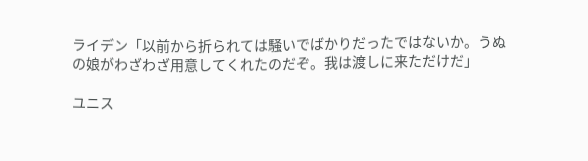ライデン「以前から折られては騒いでばかりだったではないか。うぬの娘がわざわざ用意してくれたのだぞ。我は渡しに来ただけだ」

ユニス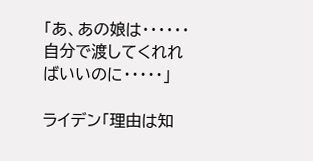「あ、あの娘は・・・・・・自分で渡してくれればいいのに・・・・・」

ライデン「理由は知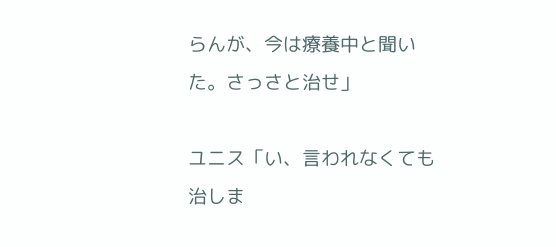らんが、今は療養中と聞いた。さっさと治せ」

ユニス「い、言われなくても治しま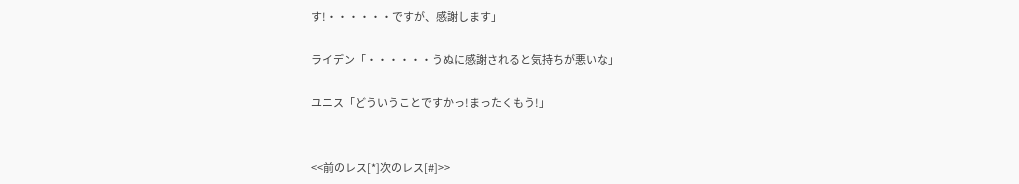す!・・・・・・ですが、感謝します」

ライデン「・・・・・・うぬに感謝されると気持ちが悪いな」

ユニス「どういうことですかっ!まったくもう!」


<<前のレス[*]次のレス[#]>>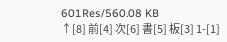601Res/560.08 KB
↑[8] 前[4] 次[6] 書[5] 板[3] 1-[1]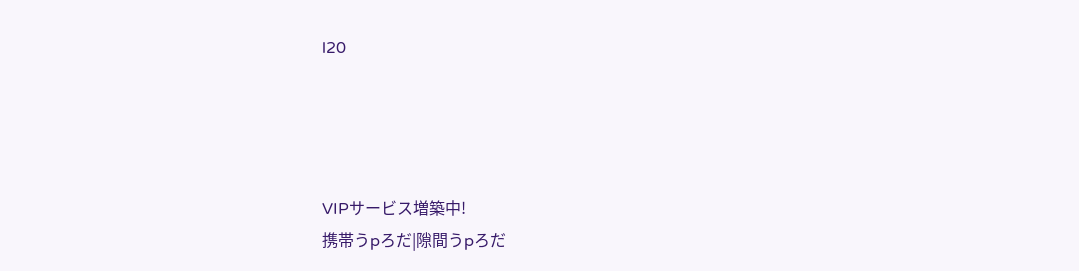l20




VIPサービス増築中!
携帯うpろだ|隙間うpろだ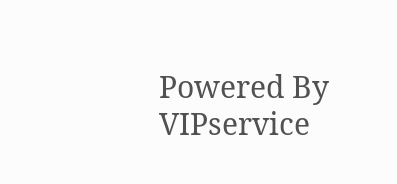Powered By VIPservice